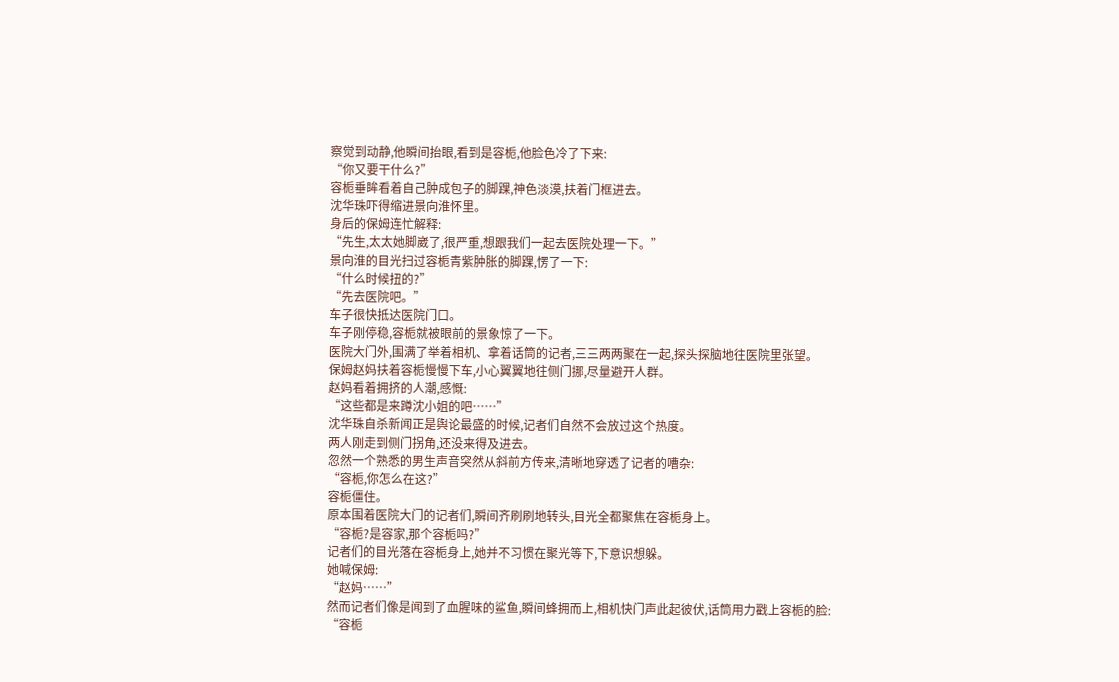察觉到动静,他瞬间抬眼,看到是容栀,他脸色冷了下来:
“你又要干什么?”
容栀垂眸看着自己肿成包子的脚踝,神色淡漠,扶着门框进去。
沈华珠吓得缩进景向淮怀里。
身后的保姆连忙解释:
“先生,太太她脚崴了,很严重,想跟我们一起去医院处理一下。”
景向淮的目光扫过容栀青紫肿胀的脚踝,愣了一下:
“什么时候扭的?”
“先去医院吧。”
车子很快抵达医院门口。
车子刚停稳,容栀就被眼前的景象惊了一下。
医院大门外,围满了举着相机、拿着话筒的记者,三三两两聚在一起,探头探脑地往医院里张望。
保姆赵妈扶着容栀慢慢下车,小心翼翼地往侧门挪,尽量避开人群。
赵妈看着拥挤的人潮,感慨:
“这些都是来蹲沈小姐的吧……”
沈华珠自杀新闻正是舆论最盛的时候,记者们自然不会放过这个热度。
两人刚走到侧门拐角,还没来得及进去。
忽然一个熟悉的男生声音突然从斜前方传来,清晰地穿透了记者的嘈杂:
“容栀,你怎么在这?”
容栀僵住。
原本围着医院大门的记者们,瞬间齐刷刷地转头,目光全都聚焦在容栀身上。
“容栀?是容家,那个容栀吗?”
记者们的目光落在容栀身上,她并不习惯在聚光等下,下意识想躲。
她喊保姆:
“赵妈……”
然而记者们像是闻到了血腥味的鲨鱼,瞬间蜂拥而上,相机快门声此起彼伏,话筒用力戳上容栀的脸:
“容栀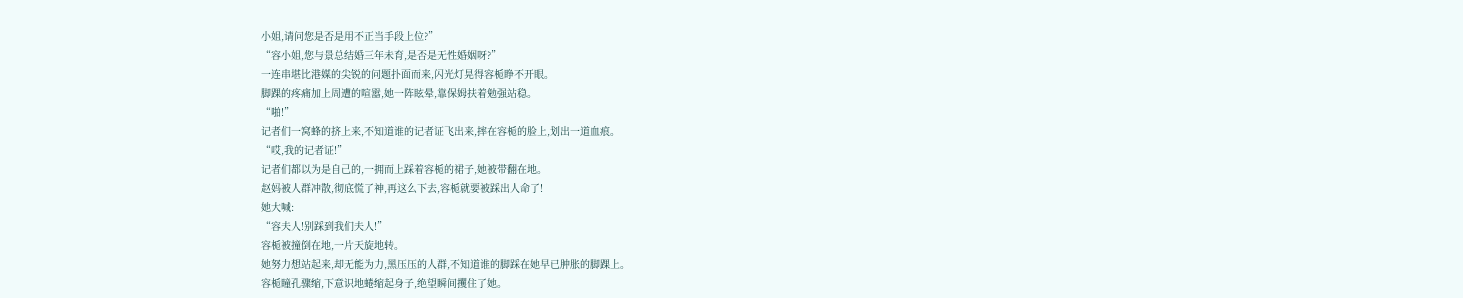小姐,请问您是否是用不正当手段上位?”
“容小姐,您与景总结婚三年未育,是否是无性婚姻呀?”
一连串堪比港媒的尖锐的问题扑面而来,闪光灯晃得容栀睁不开眼。
脚踝的疼痛加上周遭的喧嚣,她一阵眩晕,靠保姆扶着勉强站稳。
“啪!”
记者们一窝蜂的挤上来,不知道谁的记者证飞出来,摔在容栀的脸上,划出一道血痕。
“哎,我的记者证!”
记者们都以为是自己的,一拥而上踩着容栀的裙子,她被带翻在地。
赵妈被人群冲散,彻底慌了神,再这么下去,容栀就要被踩出人命了!
她大喊:
“容夫人!别踩到我们夫人!”
容栀被撞倒在地,一片天旋地转。
她努力想站起来,却无能为力,黑压压的人群,不知道谁的脚踩在她早已肿胀的脚踝上。
容栀瞳孔骤缩,下意识地蜷缩起身子,绝望瞬间攫住了她。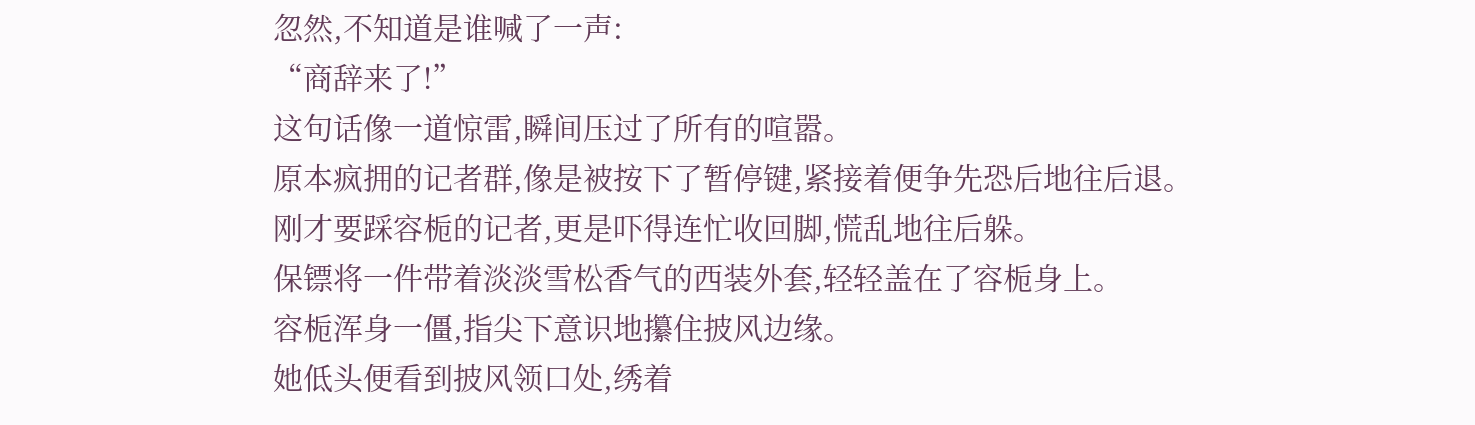忽然,不知道是谁喊了一声:
“商辞来了!”
这句话像一道惊雷,瞬间压过了所有的喧嚣。
原本疯拥的记者群,像是被按下了暂停键,紧接着便争先恐后地往后退。
刚才要踩容栀的记者,更是吓得连忙收回脚,慌乱地往后躲。
保镖将一件带着淡淡雪松香气的西装外套,轻轻盖在了容栀身上。
容栀浑身一僵,指尖下意识地攥住披风边缘。
她低头便看到披风领口处,绣着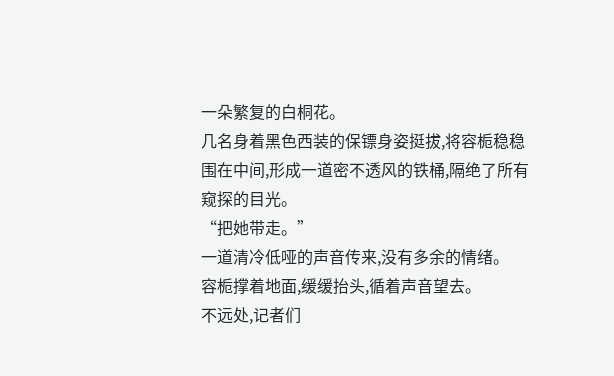一朵繁复的白桐花。
几名身着黑色西装的保镖身姿挺拔,将容栀稳稳围在中间,形成一道密不透风的铁桶,隔绝了所有窥探的目光。
“把她带走。”
一道清冷低哑的声音传来,没有多余的情绪。
容栀撑着地面,缓缓抬头,循着声音望去。
不远处,记者们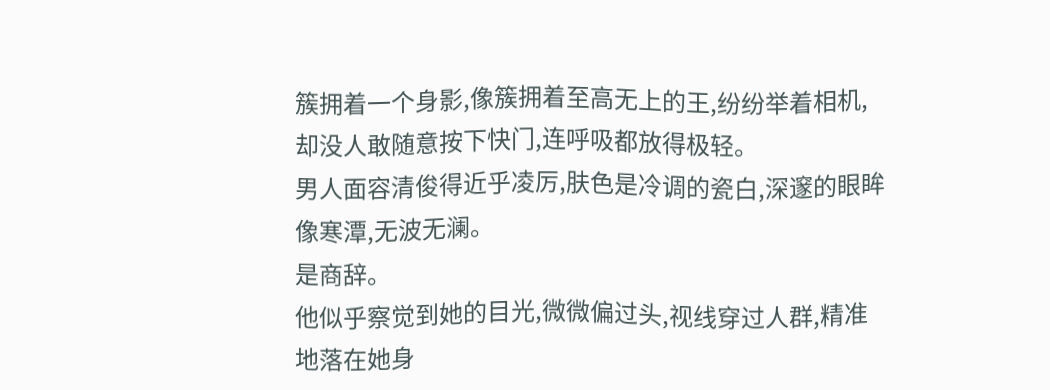簇拥着一个身影,像簇拥着至高无上的王,纷纷举着相机,却没人敢随意按下快门,连呼吸都放得极轻。
男人面容清俊得近乎凌厉,肤色是冷调的瓷白,深邃的眼眸像寒潭,无波无澜。
是商辞。
他似乎察觉到她的目光,微微偏过头,视线穿过人群,精准地落在她身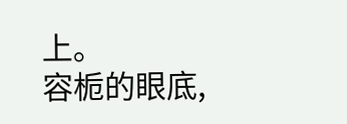上。
容栀的眼底,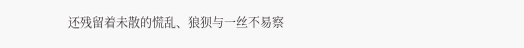还残留着未散的慌乱、狼狈与一丝不易察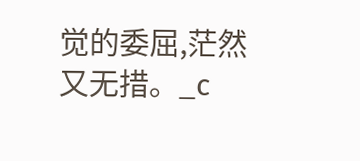觉的委屈,茫然又无措。_c